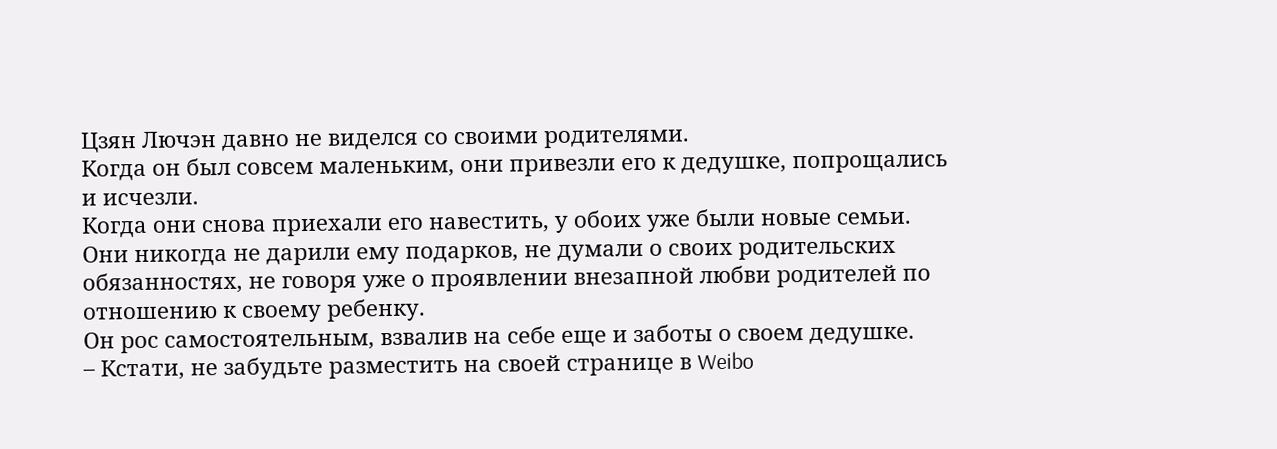Цзян Лючэн давно не виделся со своими родителями.
Когда он был совсем маленьким, они привезли его к дедушке, попрощались и исчезли.
Когда они снова приехали его навестить, у обоих уже были новые семьи.
Они никогда не дарили ему подарков, не думали о своих родительских обязанностях, не говоря уже о проявлении внезапной любви родителей по отношению к своему ребенку.
Он рос самостоятельным, взвалив на себе еще и заботы о своем дедушке.
– Кстати, не забудьте разместить на своей странице в Weibo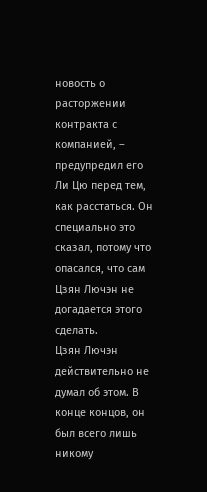новость о расторжении контракта с компанией, – предупредил его Ли Цю перед тем, как расстаться. Он специально это сказал, потому что опасался, что сам Цзян Лючэн не догадается этого сделать.
Цзян Лючэн действительно не думал об этом. В конце концов, он был всего лишь никому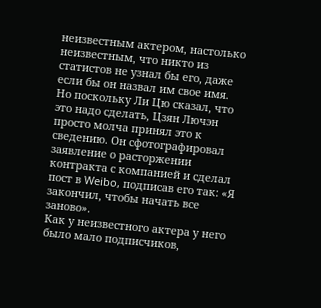неизвестным актером, настолько неизвестным, что никто из статистов не узнал бы его, даже если бы он назвал им свое имя.
Но поскольку Ли Цю сказал, что это надо сделать, Цзян Лючэн просто молча принял это к сведению. Он сфотографировал заявление о расторжении контракта с компанией и сделал пост в Weibo, подписав его так: «Я закончил, чтобы начать все заново».
Как у неизвестного актера у него было мало подписчиков,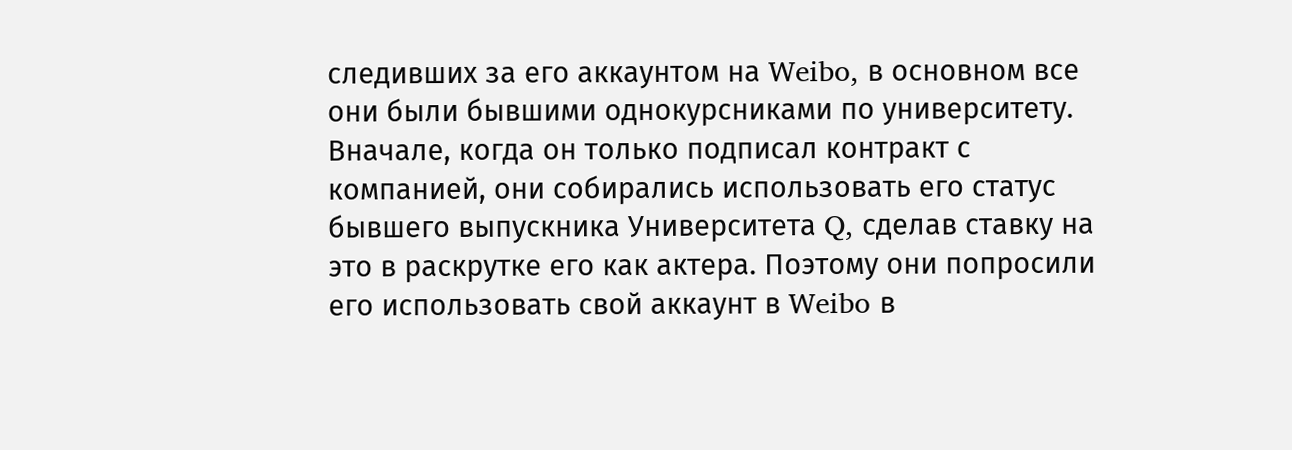следивших за его аккаунтом на Weibo, в основном все они были бывшими однокурсниками по университету.
Вначале, когда он только подписал контракт с компанией, они собирались использовать его статус бывшего выпускника Университета Q, сделав ставку на это в раскрутке его как актера. Поэтому они попросили его использовать свой аккаунт в Weibo в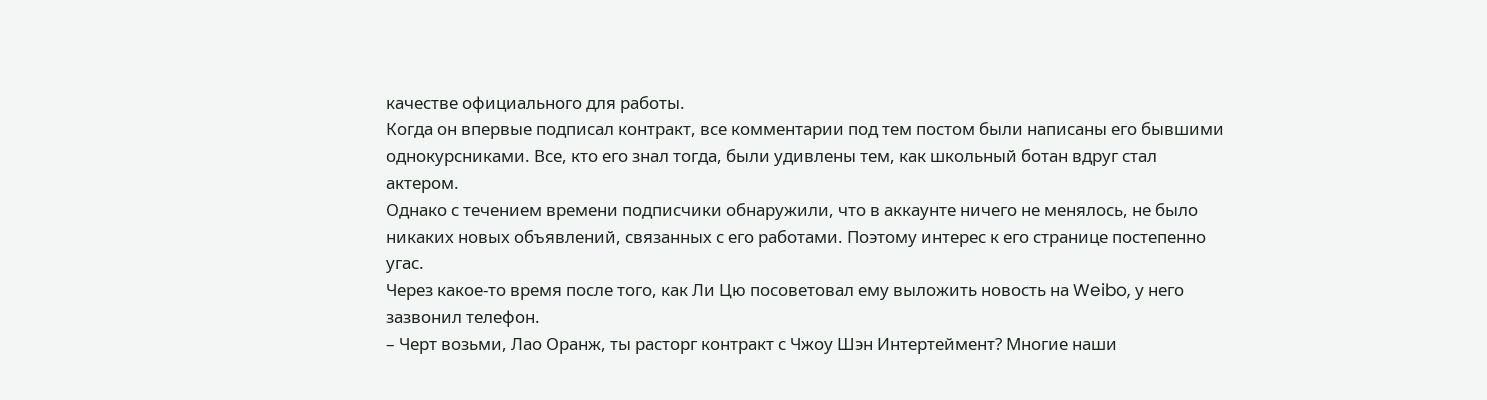качестве официального для работы.
Когда он впервые подписал контракт, все комментарии под тем постом были написаны его бывшими однокурсниками. Все, кто его знал тогда, были удивлены тем, как школьный ботан вдруг стал актером.
Однако с течением времени подписчики обнаружили, что в аккаунте ничего не менялось, не было никаких новых объявлений, связанных с его работами. Поэтому интерес к его странице постепенно угас.
Через какое-то время после того, как Ли Цю посоветовал ему выложить новость на Weibo, у него зазвонил телефон.
– Черт возьми, Лао Оранж, ты расторг контракт с Чжоу Шэн Интертеймент? Многие наши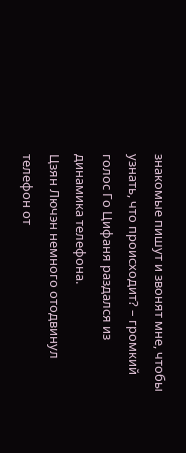знакомые пишут и звонят мне, чтобы узнать, что происходит? – громкий голос Го Цифаня раздался из динамика телефона.
Цзян Лючэн немного отодвинул телефон от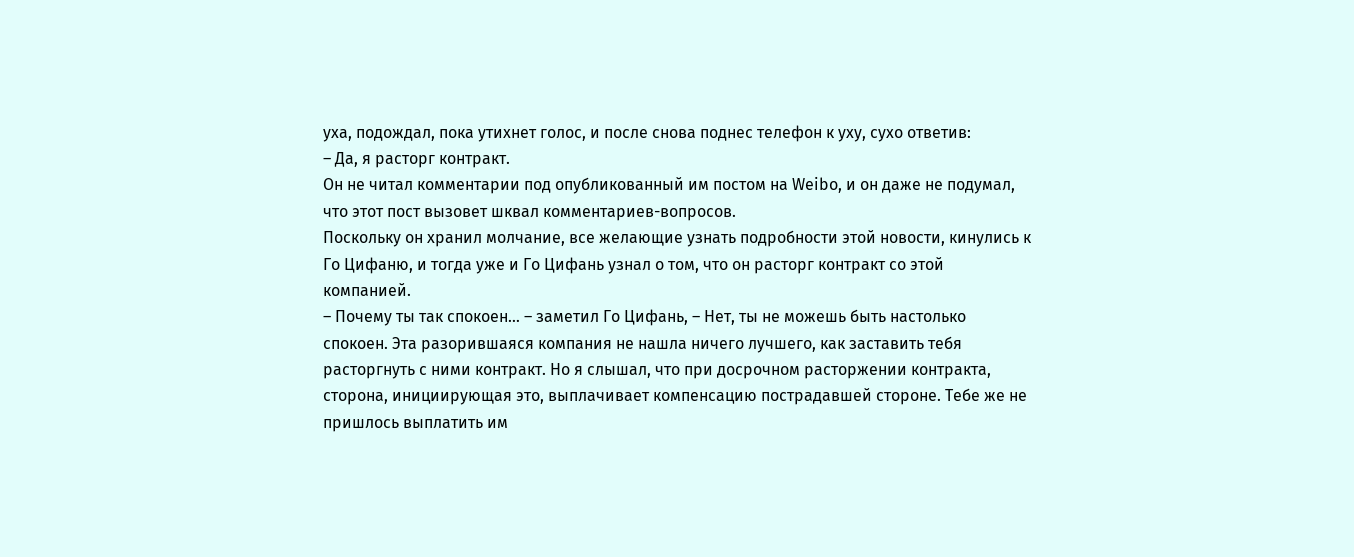уха, подождал, пока утихнет голос, и после снова поднес телефон к уху, сухо ответив:
– Да, я расторг контракт.
Он не читал комментарии под опубликованный им постом на Weibo, и он даже не подумал, что этот пост вызовет шквал комментариев-вопросов.
Поскольку он хранил молчание, все желающие узнать подробности этой новости, кинулись к Го Цифаню, и тогда уже и Го Цифань узнал о том, что он расторг контракт со этой компанией.
– Почему ты так спокоен… – заметил Го Цифань, – Нет, ты не можешь быть настолько спокоен. Эта разорившаяся компания не нашла ничего лучшего, как заставить тебя расторгнуть с ними контракт. Но я слышал, что при досрочном расторжении контракта, сторона, инициирующая это, выплачивает компенсацию пострадавшей стороне. Тебе же не пришлось выплатить им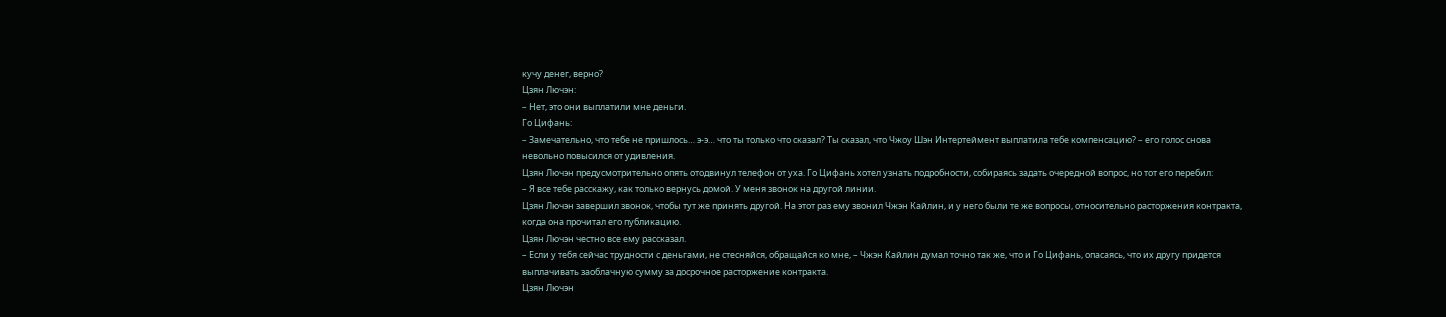кучу денег, верно?
Цзян Лючэн:
– Нет, это они выплатили мне деньги.
Го Цифань:
– Замечательно, что тебе не пришлось… э-э… что ты только что сказал? Ты сказал, что Чжоу Шэн Интертеймент выплатила тебе компенсацию? – его голос снова невольно повысился от удивления.
Цзян Лючэн предусмотрительно опять отодвинул телефон от уха. Го Цифань хотел узнать подробности, собираясь задать очередной вопрос, но тот его перебил:
– Я все тебе расскажу, как только вернусь домой. У меня звонок на другой линии.
Цзян Лючэн завершил звонок, чтобы тут же принять другой. На этот раз ему звонил Чжэн Кайлин, и у него были те же вопросы, относительно расторжения контракта, когда она прочитал его публикацию.
Цзян Лючэн честно все ему рассказал.
– Если у тебя сейчас трудности с деньгами, не стесняйся, обращайся ко мне, – Чжэн Кайлин думал точно так же, что и Го Цифань, опасаясь, что их другу придется выплачивать заоблачную сумму за досрочное расторжение контракта.
Цзян Лючэн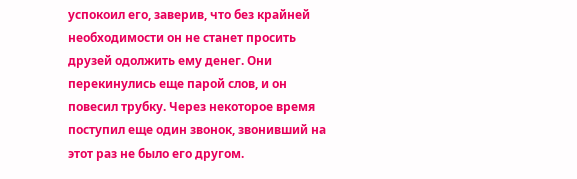успокоил его, заверив, что без крайней необходимости он не станет просить друзей одолжить ему денег. Они перекинулись еще парой слов, и он повесил трубку. Через некоторое время поступил еще один звонок, звонивший на этот раз не было его другом.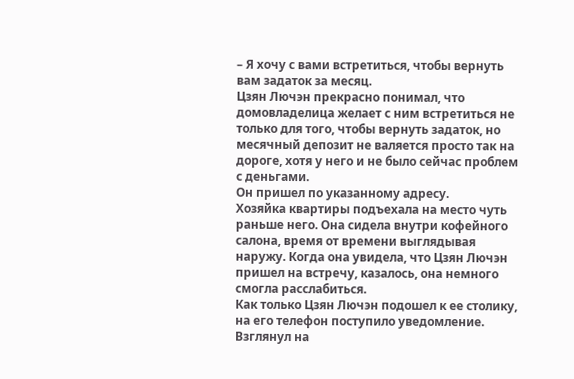– Я хочу с вами встретиться, чтобы вернуть вам задаток за месяц.
Цзян Лючэн прекрасно понимал, что домовладелица желает с ним встретиться не только для того, чтобы вернуть задаток, но месячный депозит не валяется просто так на дороге, хотя у него и не было сейчас проблем с деньгами.
Он пришел по указанному адресу.
Хозяйка квартиры подъехала на место чуть раньше него. Она сидела внутри кофейного салона, время от времени выглядывая наружу. Когда она увидела, что Цзян Лючэн пришел на встречу, казалось, она немного смогла расслабиться.
Как только Цзян Лючэн подошел к ее столику, на его телефон поступило уведомление.
Взглянул на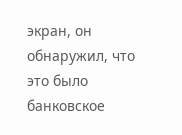экран, он обнаружил, что это было банковское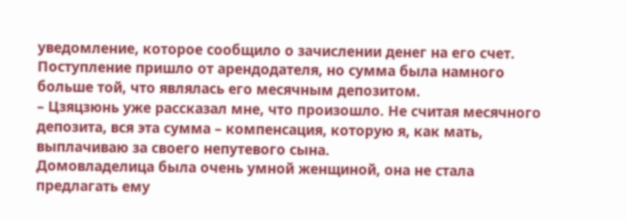уведомление, которое сообщило о зачислении денег на его счет.
Поступление пришло от арендодателя, но сумма была намного больше той, что являлась его месячным депозитом.
– Цзяцзюнь уже рассказал мне, что произошло. Не считая месячного депозита, вся эта сумма – компенсация, которую я, как мать, выплачиваю за своего непутевого сына.
Домовладелица была очень умной женщиной, она не стала предлагать ему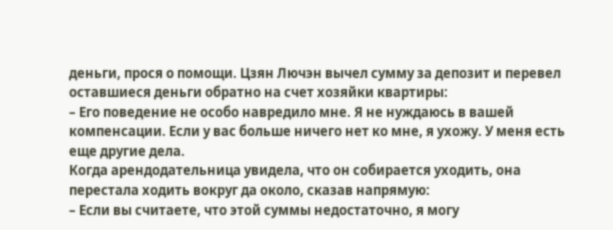деньги, прося о помощи. Цзян Лючэн вычел сумму за депозит и перевел оставшиеся деньги обратно на счет хозяйки квартиры:
– Его поведение не особо навредило мне. Я не нуждаюсь в вашей компенсации. Если у вас больше ничего нет ко мне, я ухожу. У меня есть еще другие дела.
Когда арендодательница увидела, что он собирается уходить, она перестала ходить вокруг да около, сказав напрямую:
– Если вы считаете, что этой суммы недостаточно, я могу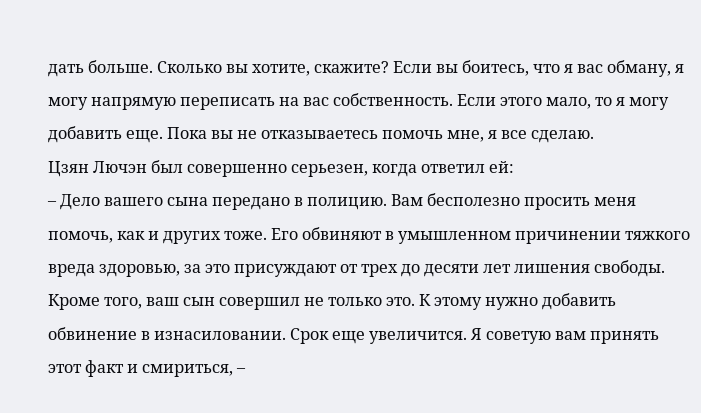дать больше. Сколько вы хотите, скажите? Если вы боитесь, что я вас обману, я могу напрямую переписать на вас собственность. Если этого мало, то я могу добавить еще. Пока вы не отказываетесь помочь мне, я все сделаю.
Цзян Лючэн был совершенно серьезен, когда ответил ей:
– Дело вашего сына передано в полицию. Вам бесполезно просить меня помочь, как и других тоже. Его обвиняют в умышленном причинении тяжкого вреда здоровью, за это присуждают от трех до десяти лет лишения свободы. Кроме того, ваш сын совершил не только это. К этому нужно добавить обвинение в изнасиловании. Срок еще увеличится. Я советую вам принять этот факт и смириться, –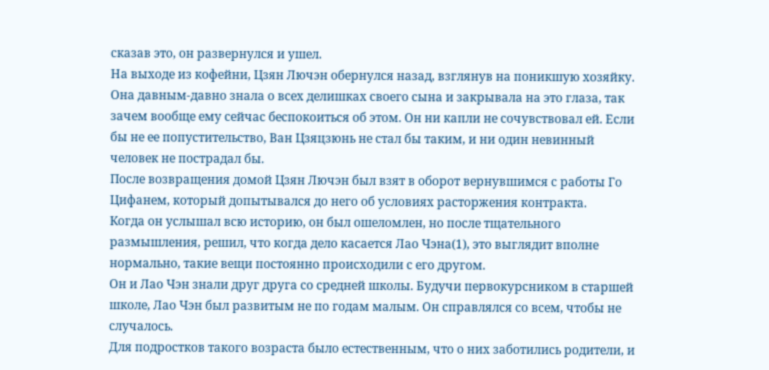сказав это, он развернулся и ушел.
На выходе из кофейни, Цзян Лючэн обернулся назад, взглянув на поникшую хозяйку. Она давным-давно знала о всех делишках своего сына и закрывала на это глаза, так зачем вообще ему сейчас беспокоиться об этом. Он ни капли не сочувствовал ей. Если бы не ее попустительство, Ван Цзяцзюнь не стал бы таким, и ни один невинный человек не пострадал бы.
После возвращения домой Цзян Лючэн был взят в оборот вернувшимся с работы Го Цифанем, который допытывался до него об условиях расторжения контракта.
Когда он услышал всю историю, он был ошеломлен, но после тщательного размышления, решил, что когда дело касается Лао Чэна(1), это выглядит вполне нормально, такие вещи постоянно происходили с его другом.
Он и Лао Чэн знали друг друга со средней школы. Будучи первокурсником в старшей школе, Лао Чэн был развитым не по годам малым. Он справлялся со всем, чтобы не случалось.
Для подростков такого возраста было естественным, что о них заботились родители, и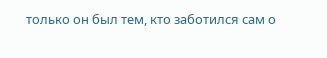только он был тем, кто заботился сам о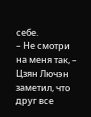себе.
– Не смотри на меня так, – Цзян Лючэн заметил, что друг все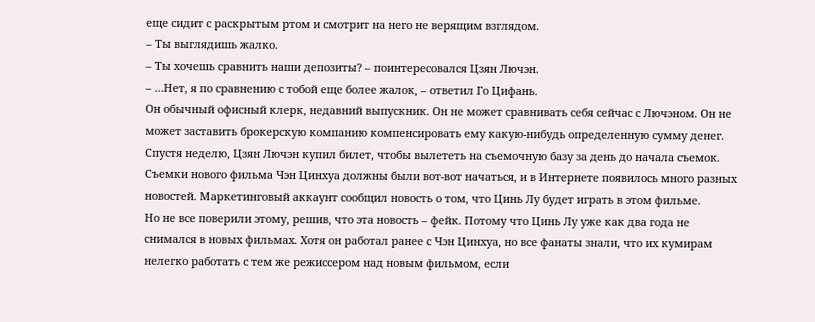еще сидит с раскрытым ртом и смотрит на него не верящим взглядом.
– Ты выглядишь жалко.
– Ты хочешь сравнить наши депозиты? – поинтересовался Цзян Лючэн.
– …Нет, я по сравнению с тобой еще более жалок, – ответил Го Цифань.
Он обычный офисный клерк, недавний выпускник. Он не может сравнивать себя сейчас с Лючэном. Он не может заставить брокерскую компанию компенсировать ему какую-нибудь определенную сумму денег.
Спустя неделю, Цзян Лючэн купил билет, чтобы вылететь на съемочную базу за день до начала съемок.
Съемки нового фильма Чэн Цинхуа должны были вот-вот начаться, и в Интернете появилось много разных новостей. Маркетинговый аккаунт сообщил новость о том, что Цинь Лу будет играть в этом фильме.
Но не все поверили этому, решив, что эта новость – фейк. Потому что Цинь Лу уже как два года не снимался в новых фильмах. Хотя он работал ранее с Чэн Цинхуа, но все фанаты знали, что их кумирам нелегко работать с тем же режиссером над новым фильмом, если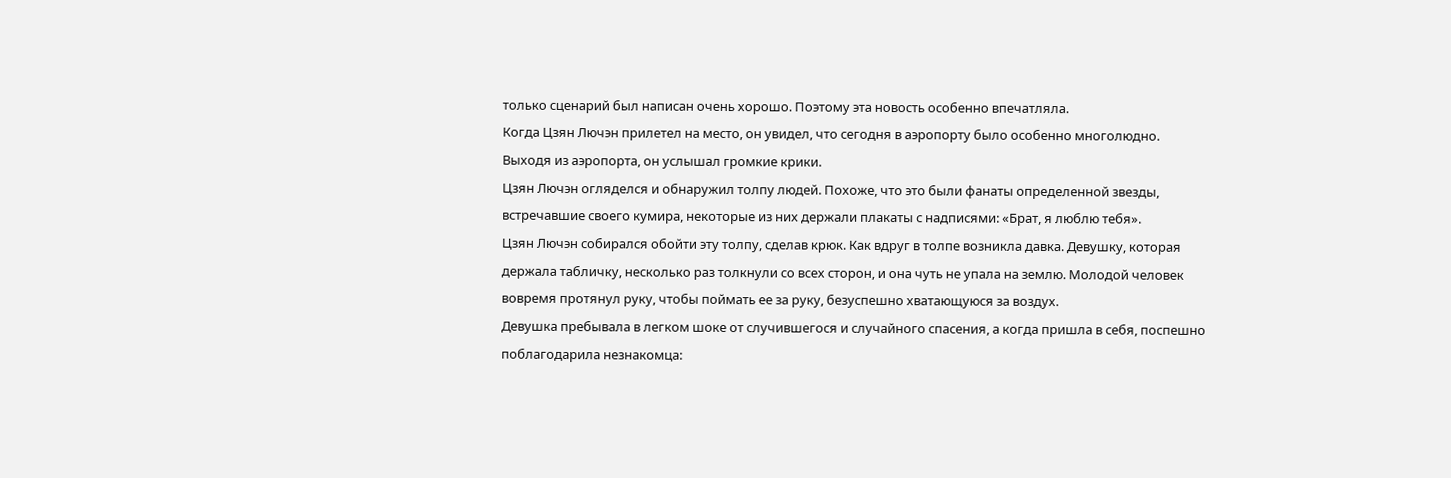только сценарий был написан очень хорошо. Поэтому эта новость особенно впечатляла.
Когда Цзян Лючэн прилетел на место, он увидел, что сегодня в аэропорту было особенно многолюдно.
Выходя из аэропорта, он услышал громкие крики.
Цзян Лючэн огляделся и обнаружил толпу людей. Похоже, что это были фанаты определенной звезды, встречавшие своего кумира, некоторые из них держали плакаты с надписями: «Брат, я люблю тебя».
Цзян Лючэн собирался обойти эту толпу, сделав крюк. Как вдруг в толпе возникла давка. Девушку, которая держала табличку, несколько раз толкнули со всех сторон, и она чуть не упала на землю. Молодой человек вовремя протянул руку, чтобы поймать ее за руку, безуспешно хватающуюся за воздух.
Девушка пребывала в легком шоке от случившегося и случайного спасения, а когда пришла в себя, поспешно поблагодарила незнакомца: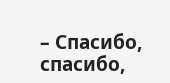– Спасибо, спасибо,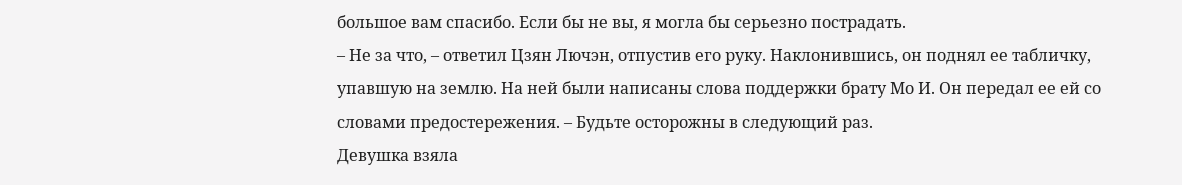большое вам спасибо. Если бы не вы, я могла бы серьезно пострадать.
– Не за что, – ответил Цзян Лючэн, отпустив его руку. Наклонившись, он поднял ее табличку, упавшую на землю. На ней были написаны слова поддержки брату Мо И. Он передал ее ей со словами предостережения. – Будьте осторожны в следующий раз.
Девушка взяла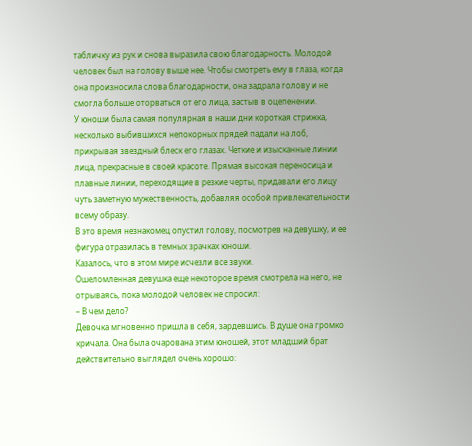табличку из рук и снова выразила свою благодарность. Молодой человек был на голову выше нее. Чтобы смотреть ему в глаза, когда она произносила слова благодарности, она задрала голову и не смогла больше оторваться от его лица, застыв в оцепенении.
У юноши была самая популярная в наши дни короткая стрижка, несколько выбившихся непокорных прядей падали на лоб, прикрывая звездный блеск его глазах. Четкие и изысканные линии лица, прекрасные в своей красоте. Прямая высокая переносица и плавные линии, переходящие в резкие черты, придавали его лицу чуть заметную мужественность, добавляя особой привлекательности всему образу.
В это время незнакомец опустил голову, посмотрев на девушку, и ее фигура отразилась в темных зрачках юноши.
Казалось, что в этом мире исчезли все звуки.
Ошеломленная девушка еще некоторое время смотрела на него, не отрываясь, пока молодой человек не спросил:
– В чем дело?
Девочка мгновенно пришла в себя, зардевшись. В душе она громко кричала. Она была очарована этим юношей, этот младший брат действительно выглядел очень хорошо: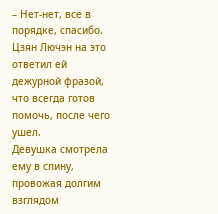– Нет-нет, все в порядке, спасибо.
Цзян Лючэн на это ответил ей дежурной фразой, что всегда готов помочь, после чего ушел.
Девушка смотрела ему в спину, провожая долгим взглядом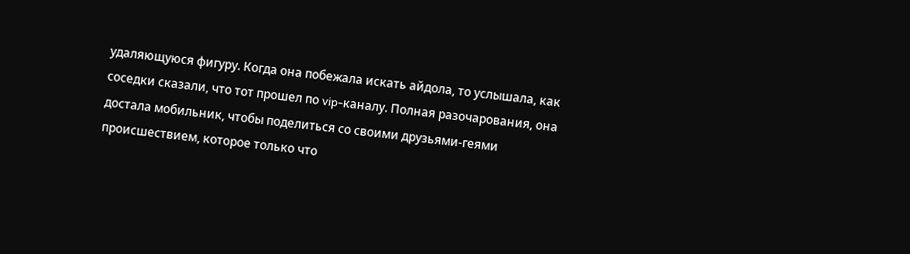удаляющуюся фигуру. Когда она побежала искать айдола, то услышала, как соседки сказали, что тот прошел по vip-каналу. Полная разочарования, она достала мобильник, чтобы поделиться со своими друзьями-геями происшествием, которое только что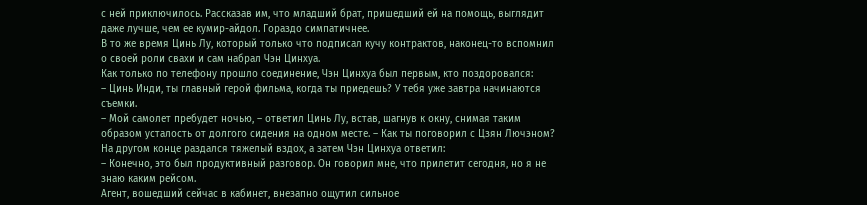с ней приключилось. Рассказав им, что младший брат, пришедший ей на помощь, выглядит даже лучше, чем ее кумир-айдол. Гораздо симпатичнее.
В то же время Цинь Лу, который только что подписал кучу контрактов, наконец-то вспомнил о своей роли свахи и сам набрал Чэн Цинхуа.
Как только по телефону прошло соединение, Чэн Цинхуа был первым, кто поздоровался:
– Цинь Инди, ты главный герой фильма, когда ты приедешь? У тебя уже завтра начинаются съемки.
– Мой самолет пребудет ночью, – ответил Цинь Лу, встав, шагнув к окну, снимая таким образом усталость от долгого сидения на одном месте. – Как ты поговорил с Цзян Лючэном?
На другом конце раздался тяжелый вздох, а затем Чэн Цинхуа ответил:
– Конечно, это был продуктивный разговор. Он говорил мне, что прилетит сегодня, но я не знаю каким рейсом.
Агент, вошедший сейчас в кабинет, внезапно ощутил сильное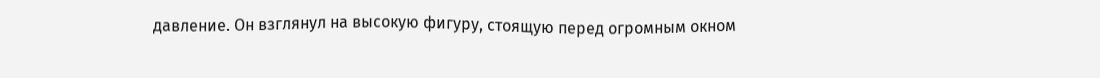давление. Он взглянул на высокую фигуру, стоящую перед огромным окном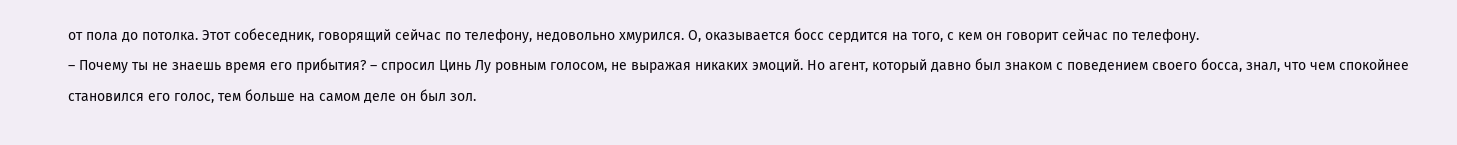от пола до потолка. Этот собеседник, говорящий сейчас по телефону, недовольно хмурился. О, оказывается босс сердится на того, с кем он говорит сейчас по телефону.
– Почему ты не знаешь время его прибытия? – спросил Цинь Лу ровным голосом, не выражая никаких эмоций. Но агент, который давно был знаком с поведением своего босса, знал, что чем спокойнее становился его голос, тем больше на самом деле он был зол.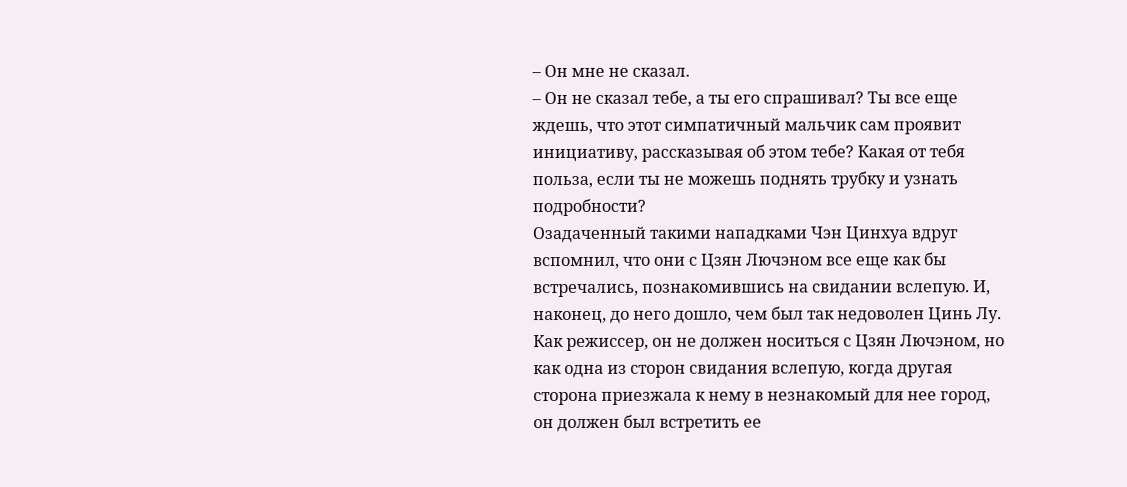– Он мне не сказал.
– Он не сказал тебе, а ты его спрашивал? Ты все еще ждешь, что этот симпатичный мальчик сам проявит инициативу, рассказывая об этом тебе? Какая от тебя польза, если ты не можешь поднять трубку и узнать подробности?
Озадаченный такими нападками Чэн Цинхуа вдруг вспомнил, что они с Цзян Лючэном все еще как бы встречались, познакомившись на свидании вслепую. И, наконец, до него дошло, чем был так недоволен Цинь Лу. Как режиссер, он не должен носиться с Цзян Лючэном, но как одна из сторон свидания вслепую, когда другая сторона приезжала к нему в незнакомый для нее город, он должен был встретить ее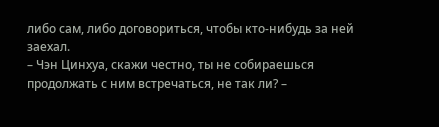либо сам, либо договориться, чтобы кто-нибудь за ней заехал.
– Чэн Цинхуа, скажи честно, ты не собираешься продолжать с ним встречаться, не так ли? –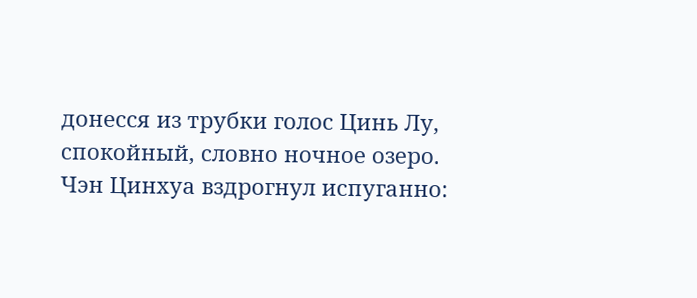донесся из трубки голос Цинь Лу, спокойный, словно ночное озеро.
Чэн Цинхуа вздрогнул испуганно: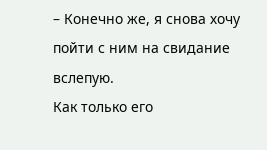– Конечно же, я снова хочу пойти с ним на свидание вслепую.
Как только его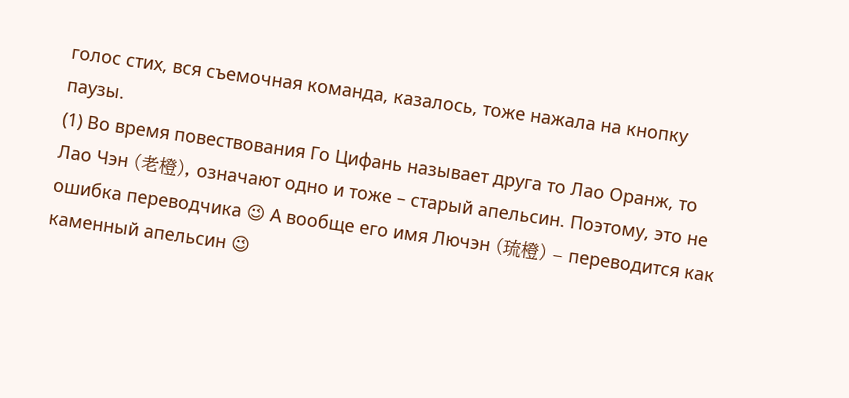голос стих, вся съемочная команда, казалось, тоже нажала на кнопку паузы.
(1) Во время повествования Го Цифань называет друга то Лао Оранж, то Лао Чэн (老橙), означают одно и тоже – старый апельсин. Поэтому, это не ошибка переводчика 😉 А вообще его имя Лючэн (琉橙) – переводится как каменный апельсин 😉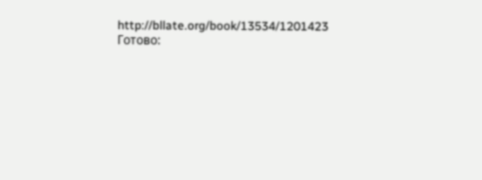http://bllate.org/book/13534/1201423
Готово: